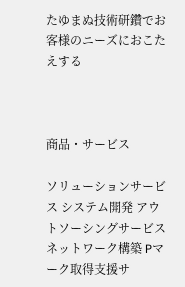たゆまぬ技術研鑽でお客様のニーズにおこたえする



商品・サービス

ソリューションサービス システム開発 アウトソーシングサービス ネットワーク構築 Pマーク取得支援サ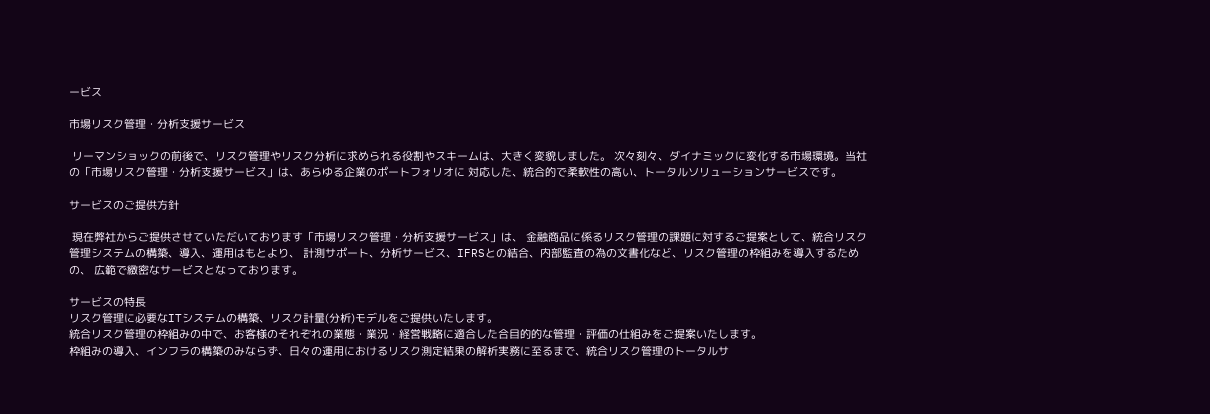ービス

市場リスク管理・分析支援サービス

 リーマンショックの前後で、リスク管理やリスク分析に求められる役割やスキームは、大きく変貌しました。 次々刻々、ダイナミックに変化する市場環境。当社の「市場リスク管理・分析支援サービス」は、あらゆる企業のポートフォリオに 対応した、統合的で柔軟性の高い、トータルソリューションサービスです。

サービスのご提供方針

 現在弊社からご提供させていただいております「市場リスク管理・分析支援サービス」は、 金融商品に係るリスク管理の課題に対するご提案として、統合リスク管理システムの構築、導入、運用はもとより、 計測サポート、分析サービス、IFRSとの結合、内部監査の為の文書化など、リスク管理の枠組みを導入するための、 広範で緻密なサービスとなっております。

サービスの特長
リスク管理に必要なITシステムの構築、リスク計量(分析)モデルをご提供いたします。
統合リスク管理の枠組みの中で、お客様のそれぞれの業態・業況・経営戦略に適合した合目的的な管理・評価の仕組みをご提案いたします。
枠組みの導入、インフラの構築のみならず、日々の運用におけるリスク測定結果の解析実務に至るまで、統合リスク管理のトータルサ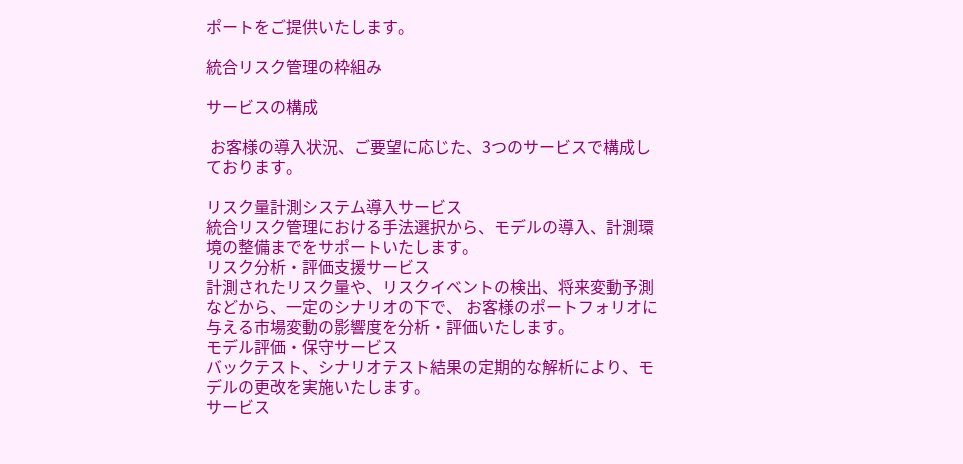ポートをご提供いたします。

統合リスク管理の枠組み

サービスの構成

 お客様の導入状況、ご要望に応じた、3つのサービスで構成しております。

リスク量計測システム導入サービス
統合リスク管理における手法選択から、モデルの導入、計測環境の整備までをサポートいたします。
リスク分析・評価支援サービス
計測されたリスク量や、リスクイベントの検出、将来変動予測などから、一定のシナリオの下で、 お客様のポートフォリオに与える市場変動の影響度を分析・評価いたします。
モデル評価・保守サービス
バックテスト、シナリオテスト結果の定期的な解析により、モデルの更改を実施いたします。
サービス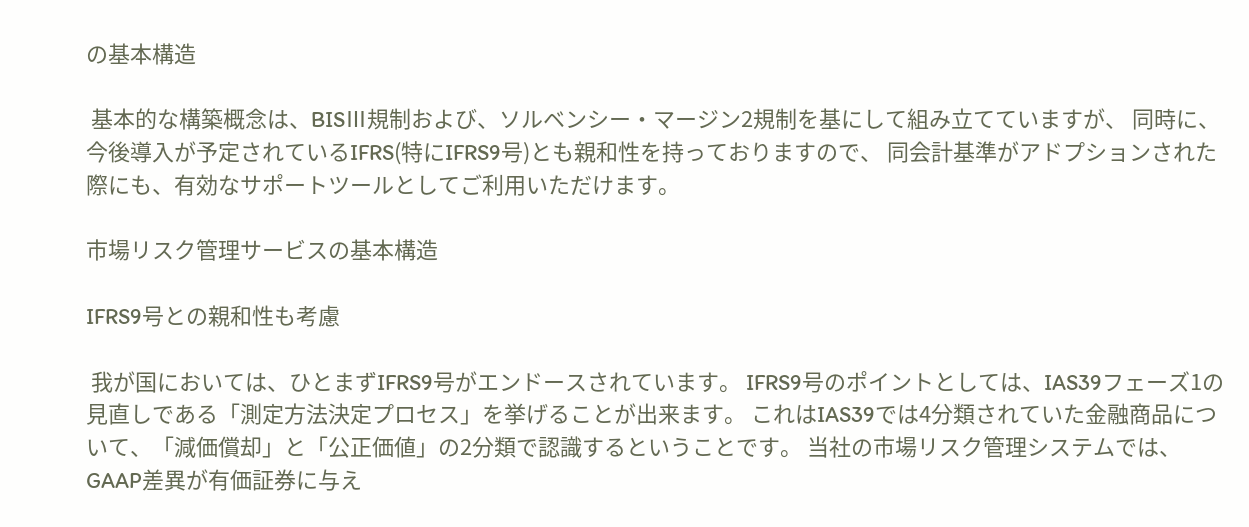の基本構造

 基本的な構築概念は、BISⅢ規制および、ソルベンシー・マージン2規制を基にして組み立てていますが、 同時に、今後導入が予定されているIFRS(特にIFRS9号)とも親和性を持っておりますので、 同会計基準がアドプションされた際にも、有効なサポートツールとしてご利用いただけます。

市場リスク管理サービスの基本構造

IFRS9号との親和性も考慮

 我が国においては、ひとまずIFRS9号がエンドースされています。 IFRS9号のポイントとしては、IAS39フェーズ1の見直しである「測定方法決定プロセス」を挙げることが出来ます。 これはIAS39では4分類されていた金融商品について、「減価償却」と「公正価値」の2分類で認識するということです。 当社の市場リスク管理システムでは、GAAP差異が有価証券に与え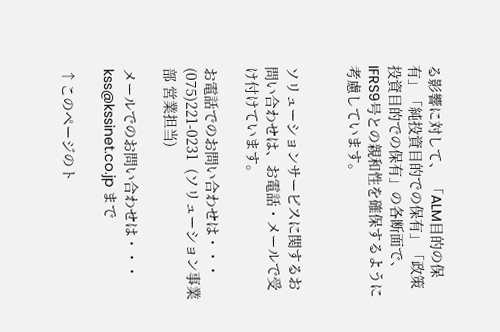る影響に対して、 「ALM目的の保有」「純投資目的での保有」「政策投資目的での保有」の各断面で、 IFRS9号との親和性を確保するように考慮しています。


ソリューションサービスに関するお問い合わせは、お電話・メールで受け付けています。

お電話でのお問い合わせは・・・ (075)221-0231  (ソリューション事業部 営業担当)

メールでのお問い合わせは・・・ kss@kssinet.co.jp まで

↑このページのト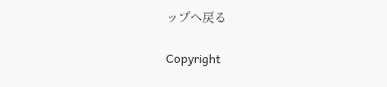ップへ戻る

Copyright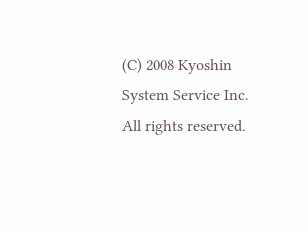(C) 2008 Kyoshin System Service Inc. All rights reserved.